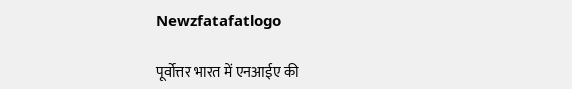Newzfatafatlogo

पूर्वोत्तर भारत में एनआईए की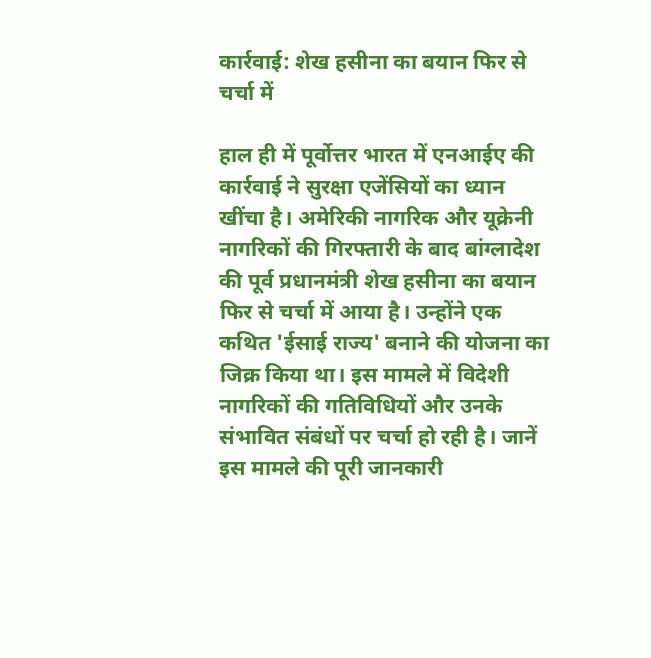कार्रवाई: शेख हसीना का बयान फिर से चर्चा में

हाल ही में पूर्वोत्तर भारत में एनआईए की कार्रवाई ने सुरक्षा एजेंसियों का ध्यान खींचा है। अमेरिकी नागरिक और यूक्रेनी नागरिकों की गिरफ्तारी के बाद बांग्लादेश की पूर्व प्रधानमंत्री शेख हसीना का बयान फिर से चर्चा में आया है। उन्होंने एक कथित 'ईसाई राज्य' बनाने की योजना का जिक्र किया था। इस मामले में विदेशी नागरिकों की गतिविधियों और उनके संभावित संबंधों पर चर्चा हो रही है। जानें इस मामले की पूरी जानकारी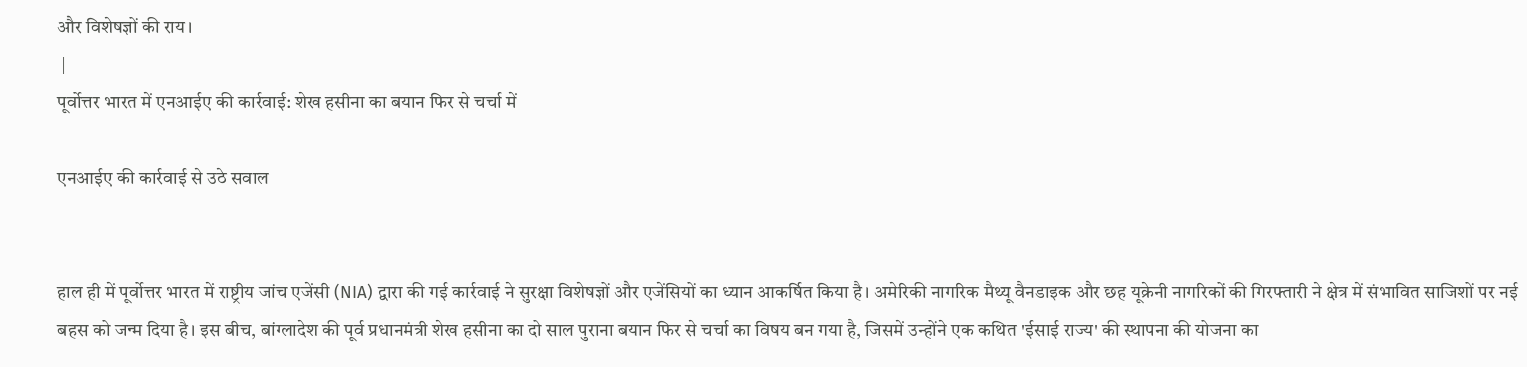और विशेषज्ञों की राय।
 |
पूर्वोत्तर भारत में एनआईए की कार्रवाई: शेख हसीना का बयान फिर से चर्चा में

एनआईए की कार्रवाई से उठे सवाल


हाल ही में पूर्वोत्तर भारत में राष्ट्रीय जांच एजेंसी (NIA) द्वारा की गई कार्रवाई ने सुरक्षा विशेषज्ञों और एजेंसियों का ध्यान आकर्षित किया है। अमेरिकी नागरिक मैथ्यू वैनडाइक और छह यूक्रेनी नागरिकों की गिरफ्तारी ने क्षेत्र में संभावित साजिशों पर नई बहस को जन्म दिया है। इस बीच, बांग्लादेश की पूर्व प्रधानमंत्री शेख हसीना का दो साल पुराना बयान फिर से चर्चा का विषय बन गया है, जिसमें उन्होंने एक कथित 'ईसाई राज्य' की स्थापना की योजना का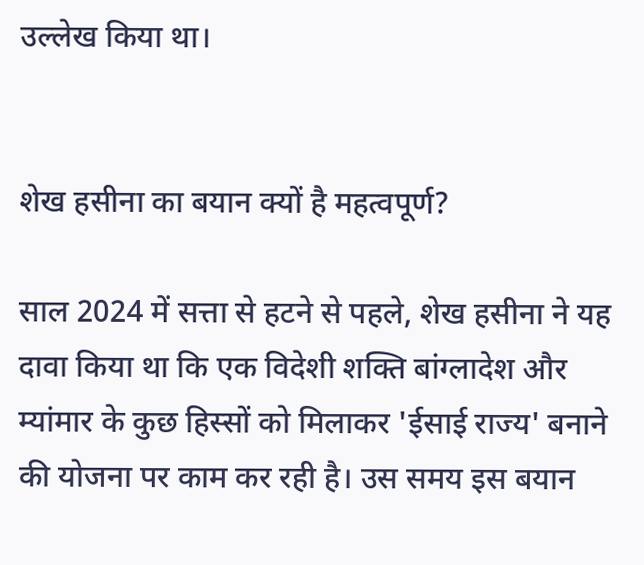उल्लेख किया था।


शेख हसीना का बयान क्यों है महत्वपूर्ण?

साल 2024 में सत्ता से हटने से पहले, शेख हसीना ने यह दावा किया था कि एक विदेशी शक्ति बांग्लादेश और म्यांमार के कुछ हिस्सों को मिलाकर 'ईसाई राज्य' बनाने की योजना पर काम कर रही है। उस समय इस बयान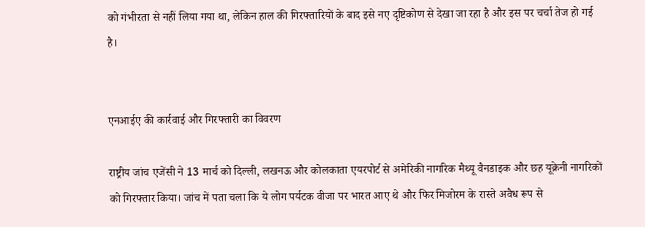को गंभीरता से नहीं लिया गया था, लेकिन हाल की गिरफ्तारियों के बाद इसे नए दृष्टिकोण से देखा जा रहा है और इस पर चर्चा तेज हो गई है।


एनआईए की कार्रवाई और गिरफ्तारी का विवरण

राष्ट्रीय जांच एजेंसी ने 13 मार्च को दिल्ली, लखनऊ और कोलकाता एयरपोर्ट से अमेरिकी नागरिक मैथ्यू वैनडाइक और छह यूक्रेनी नागरिकों को गिरफ्तार किया। जांच में पता चला कि ये लोग पर्यटक वीजा पर भारत आए थे और फिर मिजोरम के रास्ते अवैध रूप से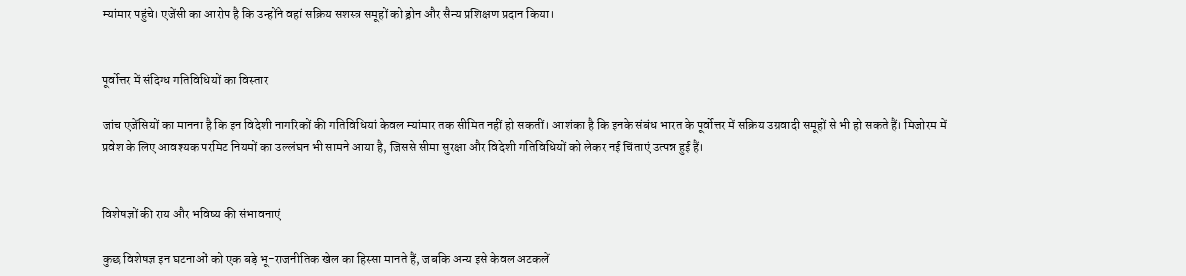म्यांमार पहुंचे। एजेंसी का आरोप है कि उन्होंने वहां सक्रिय सशस्त्र समूहों को ड्रोन और सैन्य प्रशिक्षण प्रदान किया।


पूर्वोत्तर में संदिग्ध गतिविधियों का विस्तार

जांच एजेंसियों का मानना है कि इन विदेशी नागरिकों की गतिविधियां केवल म्यांमार तक सीमित नहीं हो सकतीं। आशंका है कि इनके संबंध भारत के पूर्वोत्तर में सक्रिय उग्रवादी समूहों से भी हो सकते हैं। मिजोरम में प्रवेश के लिए आवश्यक परमिट नियमों का उल्लंघन भी सामने आया है, जिससे सीमा सुरक्षा और विदेशी गतिविधियों को लेकर नई चिंताएं उत्पन्न हुई हैं।


विशेषज्ञों की राय और भविष्य की संभावनाएं

कुछ विशेषज्ञ इन घटनाओं को एक बड़े भू-राजनीतिक खेल का हिस्सा मानते हैं, जबकि अन्य इसे केवल अटकलें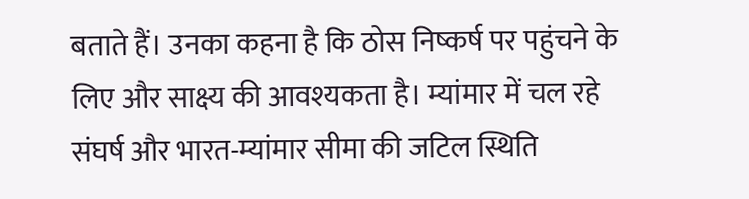बताते हैं। उनका कहना है कि ठोस निष्कर्ष पर पहुंचने के लिए और साक्ष्य की आवश्यकता है। म्यांमार में चल रहे संघर्ष और भारत-म्यांमार सीमा की जटिल स्थिति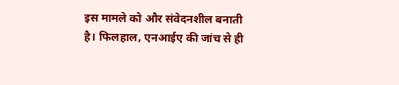इस मामले को और संवेदनशील बनाती है। फिलहाल, एनआईए की जांच से ही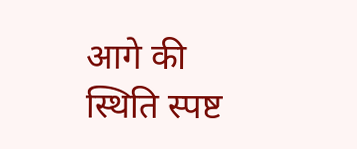आगे की स्थिति स्पष्ट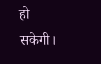हो सकेगी।